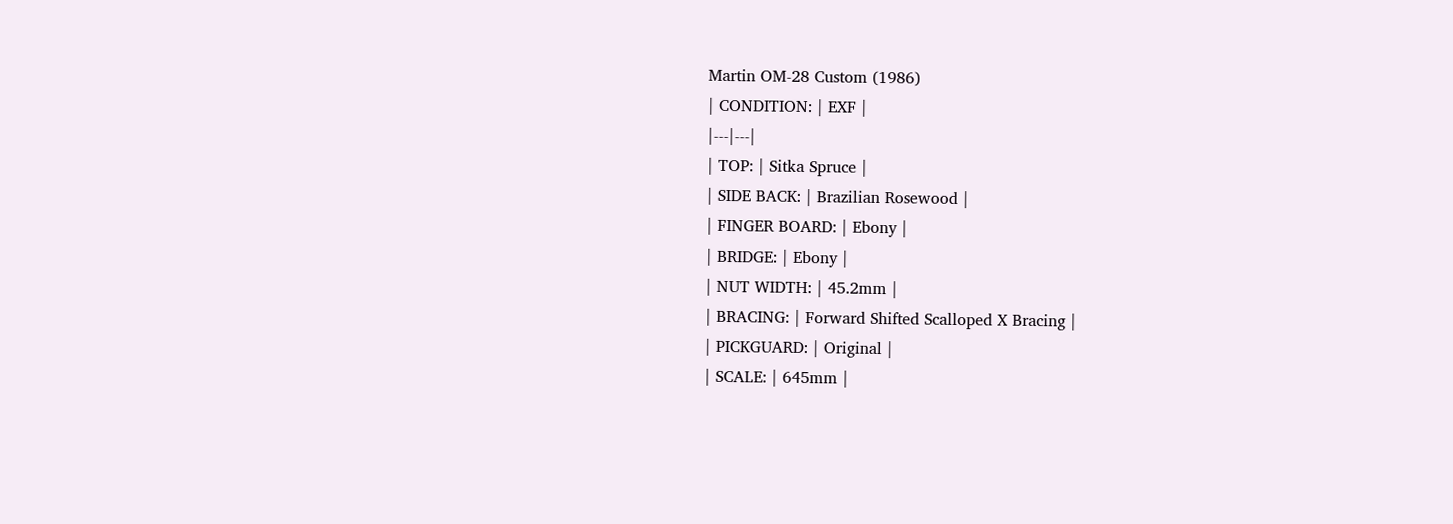Martin OM-28 Custom (1986)
| CONDITION: | EXF |
|---|---|
| TOP: | Sitka Spruce |
| SIDE BACK: | Brazilian Rosewood |
| FINGER BOARD: | Ebony |
| BRIDGE: | Ebony |
| NUT WIDTH: | 45.2mm |
| BRACING: | Forward Shifted Scalloped X Bracing |
| PICKGUARD: | Original |
| SCALE: | 645mm |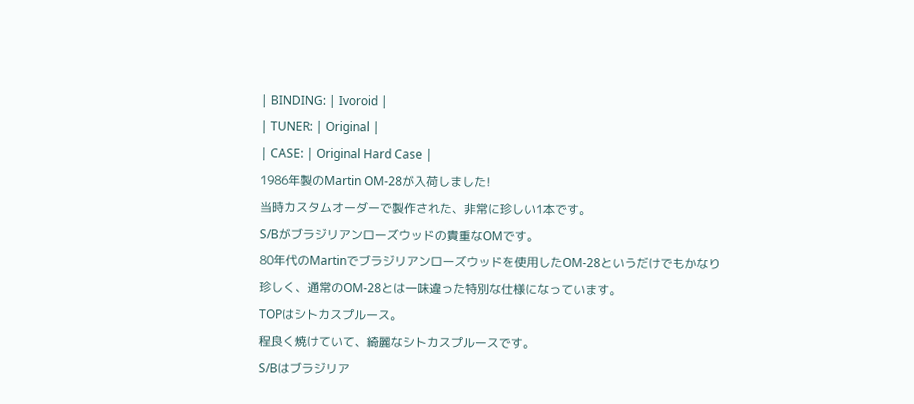| BINDING: | Ivoroid |
| TUNER: | Original |
| CASE: | Original Hard Case |
1986年製のMartin OM-28が入荷しました!
当時カスタムオーダーで製作された、非常に珍しい1本です。
S/Bがブラジリアンローズウッドの貴重なOMです。
80年代のMartinでブラジリアンローズウッドを使用したOM-28というだけでもかなり珍しく、通常のOM-28とは一味違った特別な仕様になっています。
TOPはシトカスプルース。
程良く焼けていて、綺麗なシトカスプルースです。
S/Bはブラジリア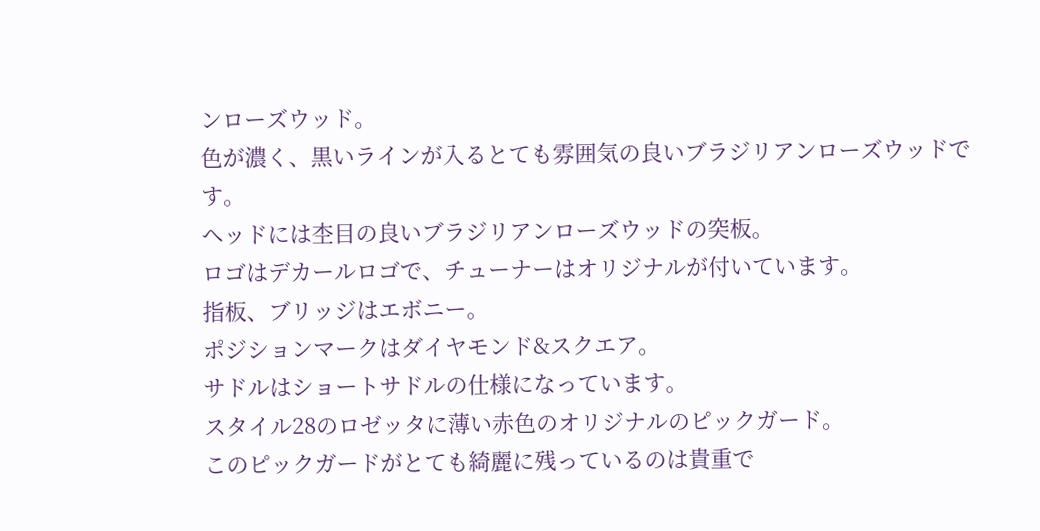ンローズウッド。
色が濃く、黒いラインが入るとても雰囲気の良いブラジリアンローズウッドです。
ヘッドには杢目の良いブラジリアンローズウッドの突板。
ロゴはデカールロゴで、チューナーはオリジナルが付いています。
指板、ブリッジはエボニー。
ポジションマークはダイヤモンド&スクエア。
サドルはショートサドルの仕様になっています。
スタイル28のロゼッタに薄い赤色のオリジナルのピックガード。
このピックガードがとても綺麗に残っているのは貴重で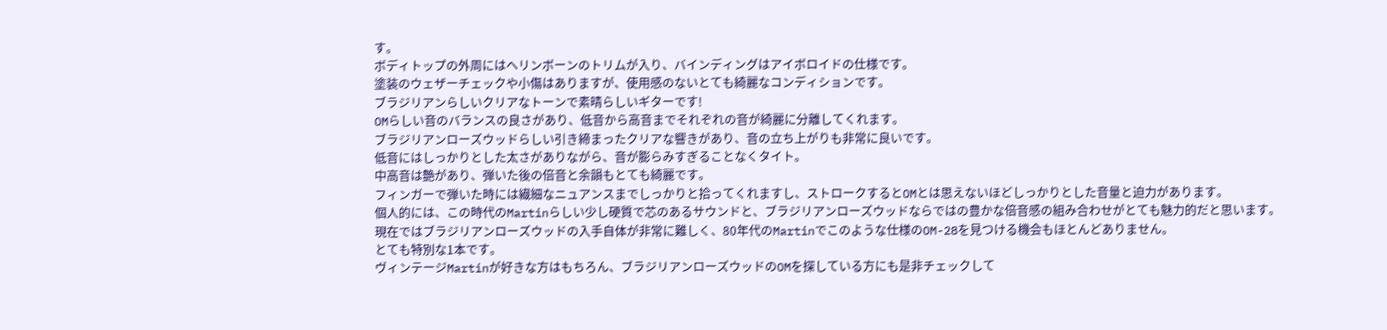す。
ボディトップの外周にはヘリンボーンのトリムが入り、バインディングはアイボロイドの仕様です。
塗装のウェザーチェックや小傷はありますが、使用感のないとても綺麗なコンディションです。
ブラジリアンらしいクリアなトーンで素晴らしいギターです!
OMらしい音のバランスの良さがあり、低音から高音までそれぞれの音が綺麗に分離してくれます。
ブラジリアンローズウッドらしい引き締まったクリアな響きがあり、音の立ち上がりも非常に良いです。
低音にはしっかりとした太さがありながら、音が膨らみすぎることなくタイト。
中高音は艶があり、弾いた後の倍音と余韻もとても綺麗です。
フィンガーで弾いた時には繊細なニュアンスまでしっかりと拾ってくれますし、ストロークするとOMとは思えないほどしっかりとした音量と迫力があります。
個人的には、この時代のMartinらしい少し硬質で芯のあるサウンドと、ブラジリアンローズウッドならではの豊かな倍音感の組み合わせがとても魅力的だと思います。
現在ではブラジリアンローズウッドの入手自体が非常に難しく、80年代のMartinでこのような仕様のOM-28を見つける機会もほとんどありません。
とても特別な1本です。
ヴィンテージMartinが好きな方はもちろん、ブラジリアンローズウッドのOMを探している方にも是非チェックして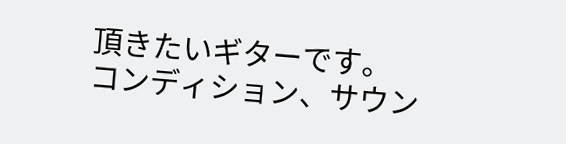頂きたいギターです。
コンディション、サウン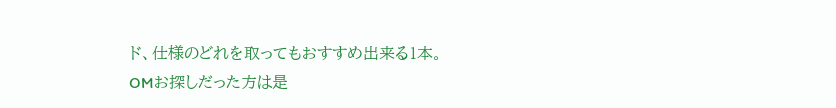ド、仕様のどれを取ってもおすすめ出来る1本。
OMお探しだった方は是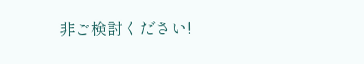非ご検討ください!